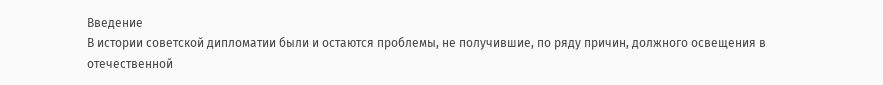Введение
В истории советской дипломатии были и остаются проблемы, не получившие, по ряду причин, должного освещения в отечественной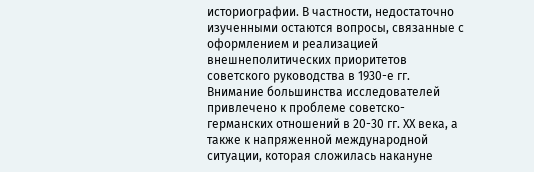историографии. В частности, недостаточно изученными остаются вопросы, связанные с оформлением и реализацией внешнеполитических приоритетов советского руководства в 1930-е гг. Внимание большинства исследователей привлечено к проблеме советско-германских отношений в 20-30 гг. ХХ века, а также к напряженной международной ситуации, которая сложилась накануне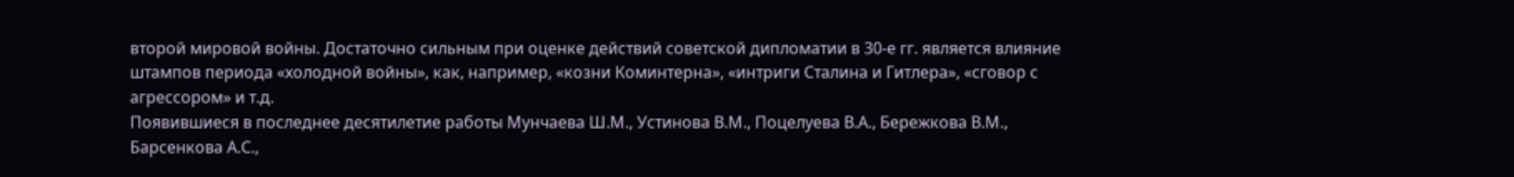второй мировой войны. Достаточно сильным при оценке действий советской дипломатии в 30-е гг. является влияние штампов периода «холодной войны», как, например, «козни Коминтерна», «интриги Сталина и Гитлера», «сговор с агрессором» и т.д.
Появившиеся в последнее десятилетие работы Мунчаева Ш.М., Устинова В.М., Поцелуева В.А., Бережкова В.М., Барсенкова А.С.,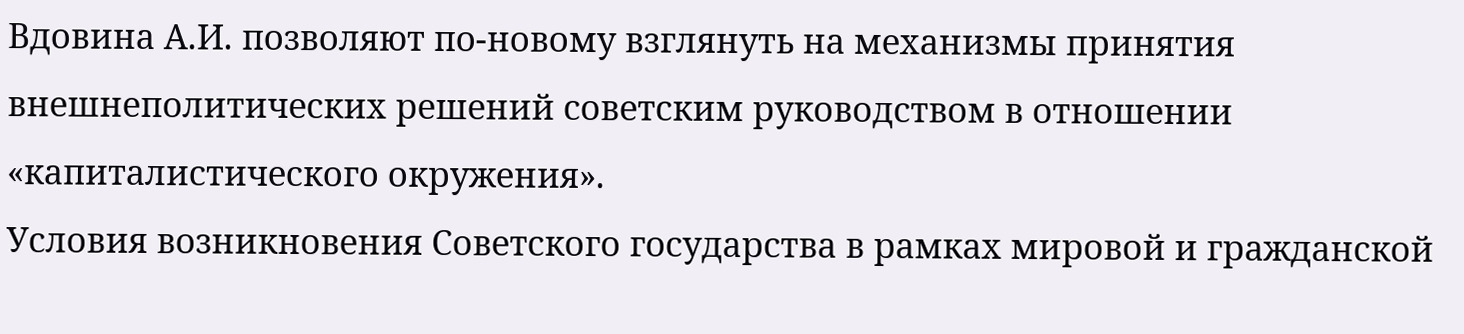Вдовина А.И. позволяют по-новому взглянуть на механизмы принятия внешнеполитических решений советским руководством в отношении «капиталистического окружения».
Условия возникновения Советского государства в рамках мировой и гражданской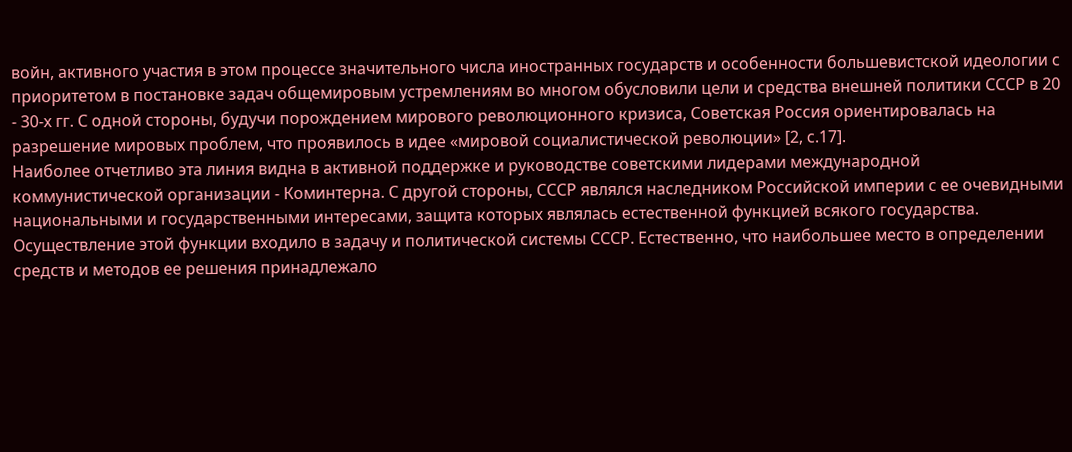войн, активного участия в этом процессе значительного числа иностранных государств и особенности большевистской идеологии с приоритетом в постановке задач общемировым устремлениям во многом обусловили цели и средства внешней политики СССР в 20 - 30-х гг. С одной стороны, будучи порождением мирового революционного кризиса, Советская Россия ориентировалась на разрешение мировых проблем, что проявилось в идее «мировой социалистической революции» [2, с.17].
Наиболее отчетливо эта линия видна в активной поддержке и руководстве советскими лидерами международной коммунистической организации - Коминтерна. С другой стороны, СССР являлся наследником Российской империи с ее очевидными национальными и государственными интересами, защита которых являлась естественной функцией всякого государства. Осуществление этой функции входило в задачу и политической системы СССР. Естественно, что наибольшее место в определении средств и методов ее решения принадлежало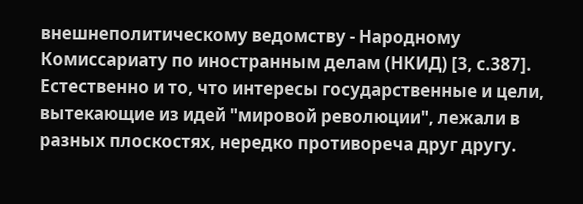внешнеполитическому ведомству - Народному Комиссариату по иностранным делам (НКИД) [3, с.387]. Естественно и то, что интересы государственные и цели, вытекающие из идей "мировой революции", лежали в разных плоскостях, нередко противореча друг другу.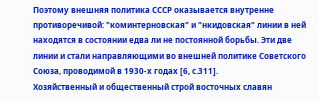Поэтому внешняя политика СССР оказывается внутренне противоречивой: "коминтерновская" и "нкидовская" линии в ней находятся в состоянии едва ли не постоянной борьбы. Эти две линии и стали направляющими во внешней политике Советского Союза, проводимой в 1930-х годах [6, с.311].
Хозяйственный и общественный строй восточных славян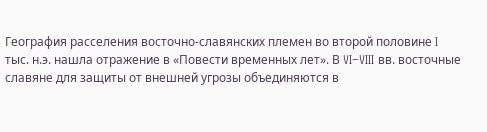География расселения восточно-славянских племен во второй половине I тыс. н.э. нашла отражение в «Повести временных лет». В VI−VIII вв. восточные славяне для защиты от внешней угрозы объединяются в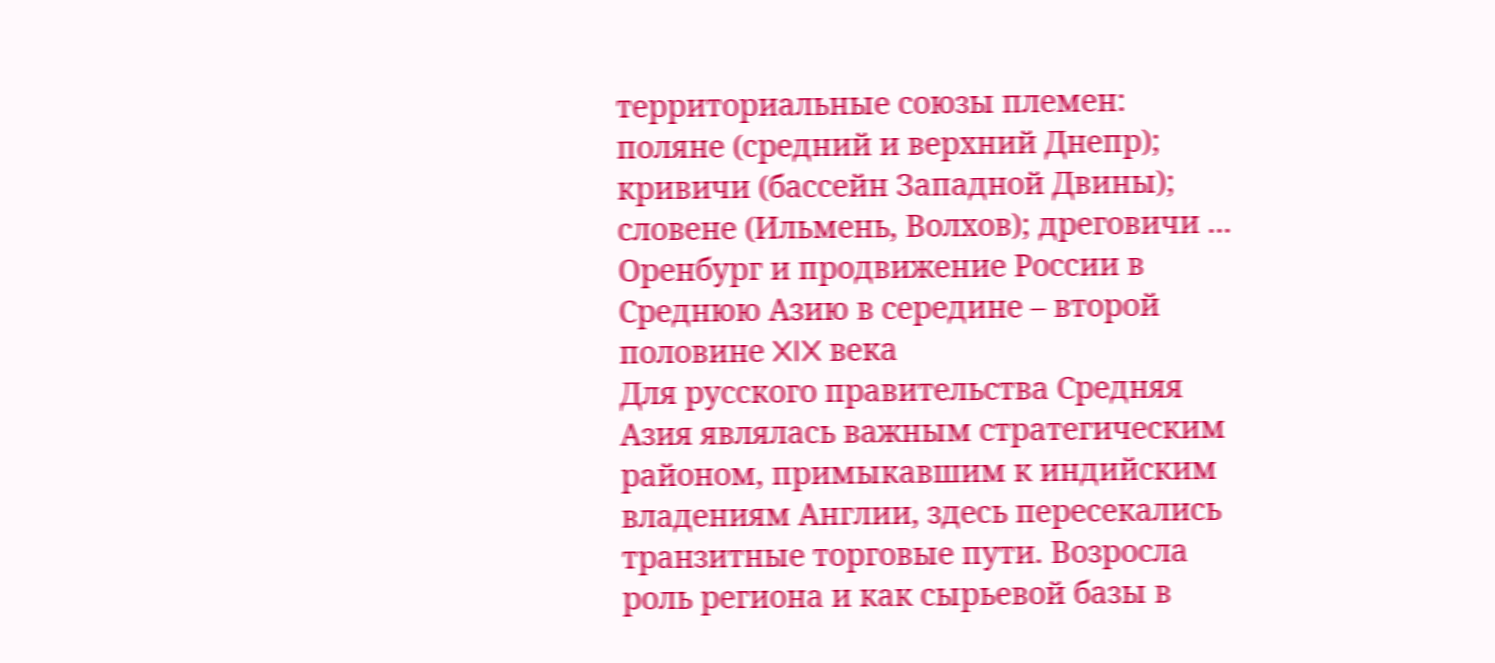территориальные союзы племен: поляне (средний и верхний Днепр); кривичи (бассейн Западной Двины); словене (Ильмень, Волхов); дреговичи ...
Оренбург и продвижение России в Среднюю Азию в середине – второй половине XIX века
Для русского правительства Средняя Азия являлась важным стратегическим районом, примыкавшим к индийским владениям Англии, здесь пересекались транзитные торговые пути. Возросла роль региона и как сырьевой базы в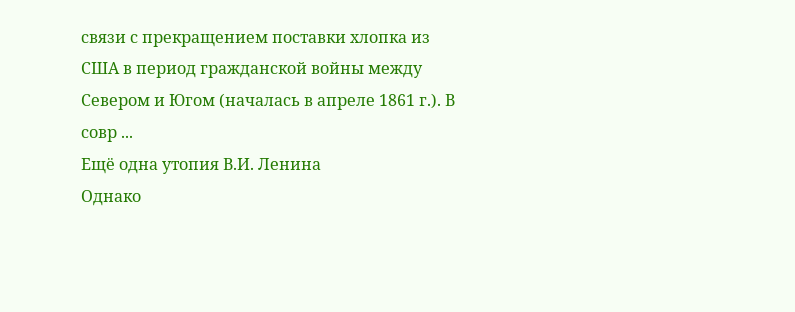связи с прекращением поставки хлопка из США в период гражданской войны между Севером и Югом (началась в апреле 1861 г.). В совр ...
Ещё одна утопия В.И. Ленина
Однако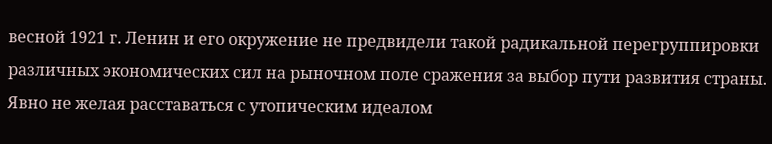весной 1921 г. Ленин и его окружение не предвидели такой радикальной перегруппировки различных экономических сил на рыночном поле сражения за выбор пути развития страны. Явно не желая расставаться с утопическим идеалом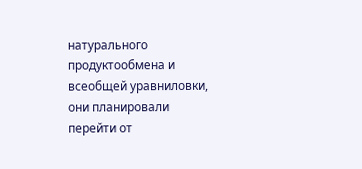натурального продуктообмена и всеобщей уравниловки,
они планировали перейти от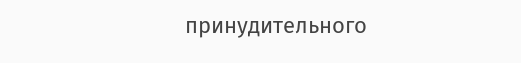принудительного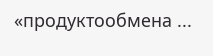«продуктообмена ...